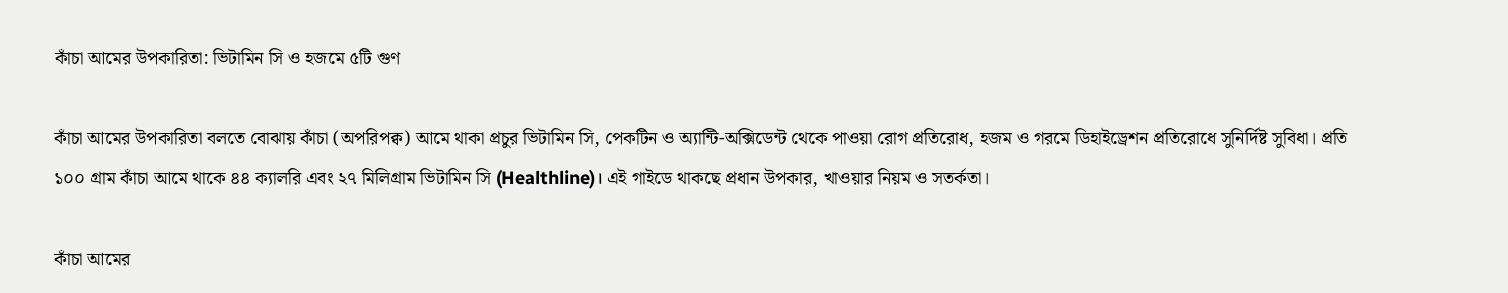কাঁচা আমের উপকারিতা: ভিটামিন সি ও হজমে ৫টি গুণ

কাঁচা আমের উপকারিতা বলতে বোঝায় কাঁচা (অপরিপক্ব) আমে থাকা প্রচুর ভিটামিন সি, পেকটিন ও অ্যান্টি-অক্সিডেন্ট থেকে পাওয়া রোগ প্রতিরোধ, হজম ও গরমে ডিহাইড্রেশন প্রতিরোধে সুনির্দিষ্ট সুবিধা। প্রতি ১০০ গ্রাম কাঁচা আমে থাকে ৪৪ ক্যালরি এবং ২৭ মিলিগ্রাম ভিটামিন সি (Healthline)। এই গাইডে থাকছে প্রধান উপকার, খাওয়ার নিয়ম ও সতর্কতা।

কাঁচা আমের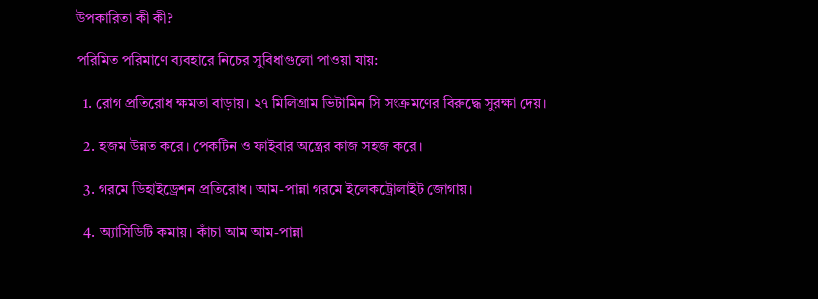উপকারিতা কী কী?

পরিমিত পরিমাণে ব্যবহারে নিচের সুবিধাগুলো পাওয়া যায়:

  1. রোগ প্রতিরোধ ক্ষমতা বাড়ায়। ২৭ মিলিগ্রাম ভিটামিন সি সংক্রমণের বিরুদ্ধে সুরক্ষা দেয়।

  2. হজম উন্নত করে। পেকটিন ও ফাইবার অন্ত্রের কাজ সহজ করে।

  3. গরমে ডিহাইড্রেশন প্রতিরোধ। আম-পান্না গরমে ইলেকট্রোলাইট জোগায়।

  4. অ্যাসিডিটি কমায়। কাঁচা আম আম-পান্না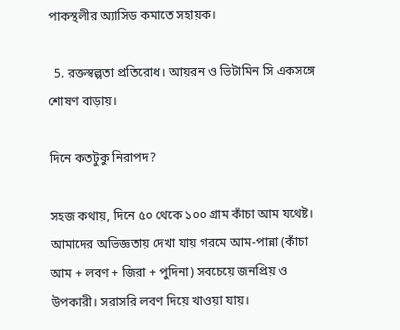পাকস্থলীর অ্যাসিড কমাতে সহায়ক।

  5. রক্তস্বল্পতা প্রতিরোধ। আয়রন ও ভিটামিন সি একসঙ্গে শোষণ বাড়ায়।

দিনে কতটুকু নিরাপদ?

সহজ কথায়, দিনে ৫০ থেকে ১০০ গ্রাম কাঁচা আম যথেষ্ট। আমাদের অভিজ্ঞতায় দেখা যায় গরমে আম-পান্না (কাঁচা আম + লবণ + জিরা + পুদিনা) সবচেয়ে জনপ্রিয় ও উপকারী। সরাসরি লবণ দিয়ে খাওয়া যায়।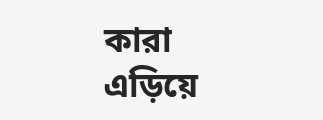কারা এড়িয়ে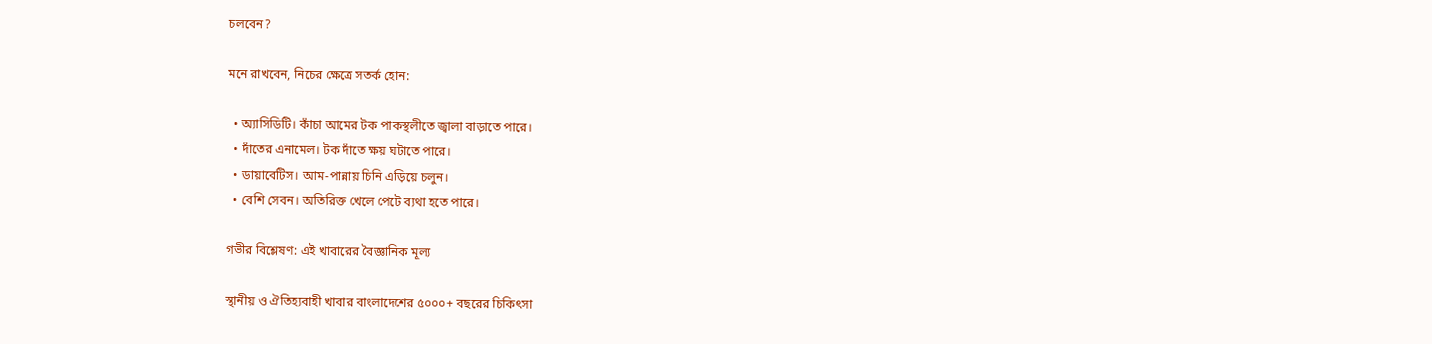চলবেন?

মনে রাখবেন, নিচের ক্ষেত্রে সতর্ক হোন:

  • অ্যাসিডিটি। কাঁচা আমের টক পাকস্থলীতে জ্বালা বাড়াতে পারে।
  • দাঁতের এনামেল। টক দাঁতে ক্ষয় ঘটাতে পারে।
  • ডায়াবেটিস। আম-পান্নায় চিনি এড়িয়ে চলুন।
  • বেশি সেবন। অতিরিক্ত খেলে পেটে ব্যথা হতে পারে।

গভীর বিশ্লেষণ: এই খাবারের বৈজ্ঞানিক মূল্য

স্থানীয় ও ঐতিহ্যবাহী খাবার বাংলাদেশের ৫০০০+ বছরের চিকিৎসা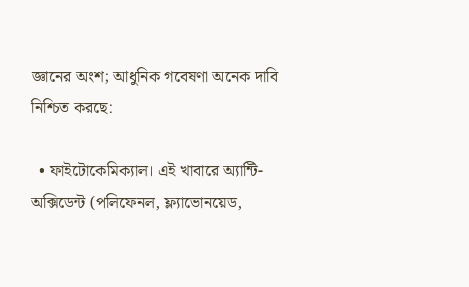জ্ঞানের অংশ; আধুনিক গবেষণা অনেক দাবি নিশ্চিত করছে:

  • ফাইটোকেমিক্যাল। এই খাবারে অ্যান্টি-অক্সিডেন্ট (পলিফেনল, ফ্ল্যাভোনয়েড,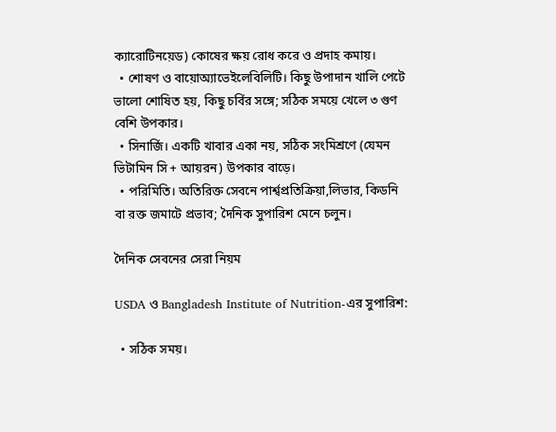ক্যারোটিনয়েড) কোষের ক্ষয় রোধ করে ও প্রদাহ কমায়।
  • শোষণ ও বায়োঅ্যাভেইলেবিলিটি। কিছু উপাদান খালি পেটে ভালো শোষিত হয়, কিছু চর্বির সঙ্গে; সঠিক সময়ে খেলে ৩ গুণ বেশি উপকার।
  • সিনার্জি। একটি খাবার একা নয়, সঠিক সংমিশ্রণে (যেমন ভিটামিন সি + আয়রন) উপকার বাড়ে।
  • পরিমিতি। অতিরিক্ত সেবনে পার্শ্বপ্রতিক্রিয়া,লিভার, কিডনি বা রক্ত জমাটে প্রভাব; দৈনিক সুপারিশ মেনে চলুন।

দৈনিক সেবনের সেরা নিয়ম

USDA ও Bangladesh Institute of Nutrition-এর সুপারিশ:

  • সঠিক সময়।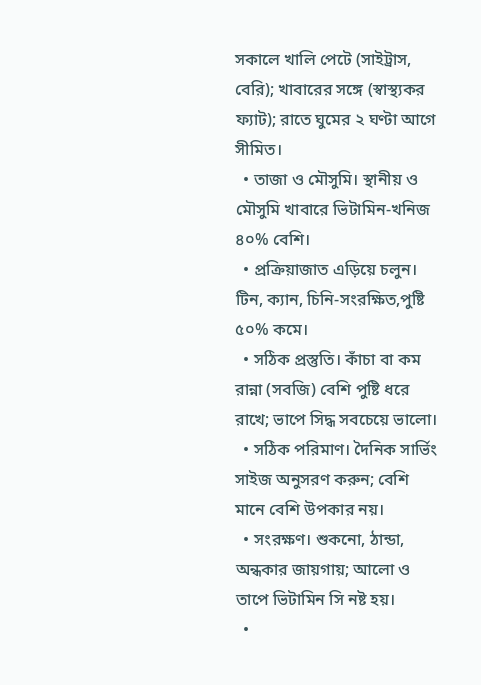সকালে খালি পেটে (সাইট্রাস, বেরি); খাবারের সঙ্গে (স্বাস্থ্যকর ফ্যাট); রাতে ঘুমের ২ ঘণ্টা আগে সীমিত।
  • তাজা ও মৌসুমি। স্থানীয় ও মৌসুমি খাবারে ভিটামিন-খনিজ ৪০% বেশি।
  • প্রক্রিয়াজাত এড়িয়ে চলুন। টিন, ক্যান, চিনি-সংরক্ষিত,পুষ্টি ৫০% কমে।
  • সঠিক প্রস্তুতি। কাঁচা বা কম রান্না (সবজি) বেশি পুষ্টি ধরে রাখে; ভাপে সিদ্ধ সবচেয়ে ভালো।
  • সঠিক পরিমাণ। দৈনিক সার্ভিং সাইজ অনুসরণ করুন; বেশি মানে বেশি উপকার নয়।
  • সংরক্ষণ। শুকনো, ঠান্ডা, অন্ধকার জায়গায়; আলো ও তাপে ভিটামিন সি নষ্ট হয়।
  •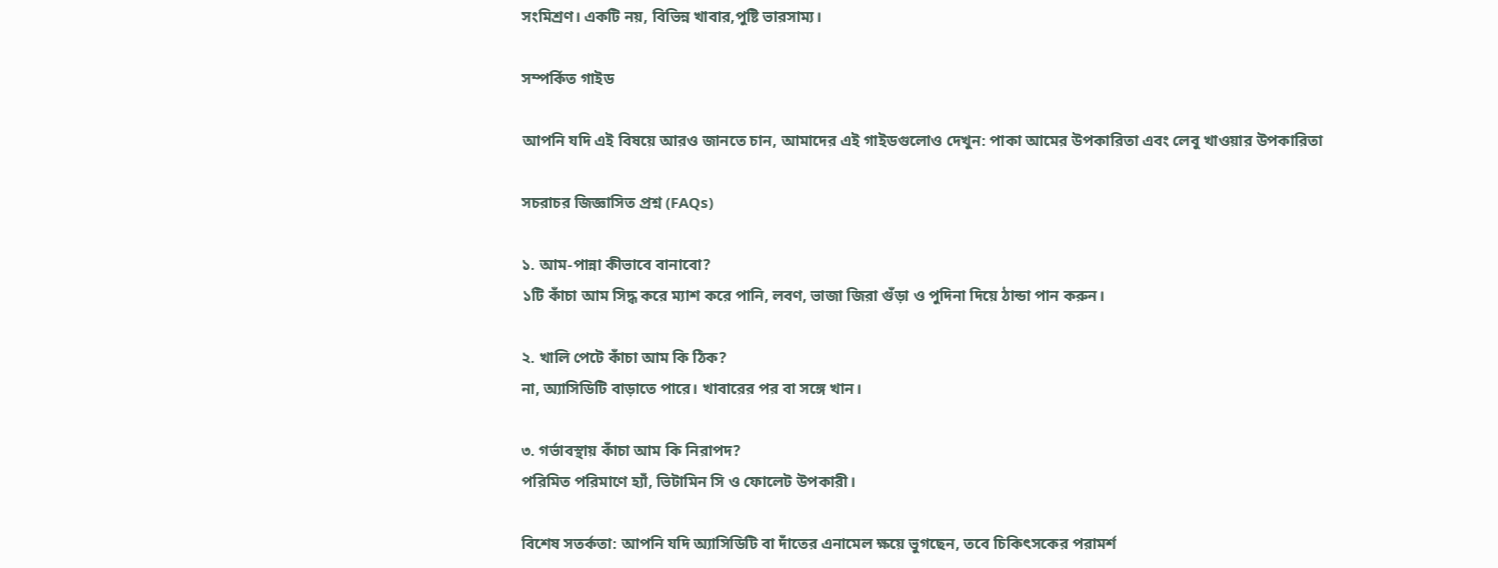সংমিশ্রণ। একটি নয়, বিভিন্ন খাবার,পুষ্টি ভারসাম্য।

সম্পর্কিত গাইড

আপনি যদি এই বিষয়ে আরও জানতে চান, আমাদের এই গাইডগুলোও দেখুন: পাকা আমের উপকারিতা এবং লেবু খাওয়ার উপকারিতা

সচরাচর জিজ্ঞাসিত প্রশ্ন (FAQs)

১. আম-পান্না কীভাবে বানাবো?
১টি কাঁচা আম সিদ্ধ করে ম্যাশ করে পানি, লবণ, ভাজা জিরা গুঁড়া ও পুদিনা দিয়ে ঠান্ডা পান করুন।

২. খালি পেটে কাঁচা আম কি ঠিক?
না, অ্যাসিডিটি বাড়াতে পারে। খাবারের পর বা সঙ্গে খান।

৩. গর্ভাবস্থায় কাঁচা আম কি নিরাপদ?
পরিমিত পরিমাণে হ্যাঁ, ভিটামিন সি ও ফোলেট উপকারী।

বিশেষ সতর্কতা: আপনি যদি অ্যাসিডিটি বা দাঁতের এনামেল ক্ষয়ে ভুগছেন, তবে চিকিৎসকের পরামর্শ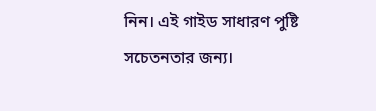নিন। এই গাইড সাধারণ পুষ্টি সচেতনতার জন্য।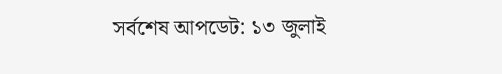সর্বশেষ আপডেট: ১৩ জুলাই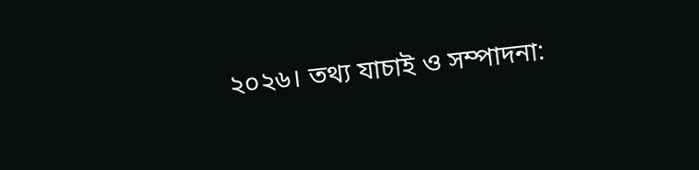২০২৬। তথ্য যাচাই ও সম্পাদনা: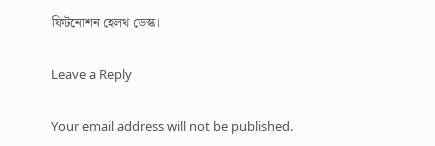ফিটনোশন হেলথ ডেস্ক।

Leave a Reply

Your email address will not be published.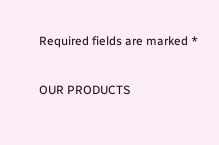Required fields are marked *

OUR PRODUCTS